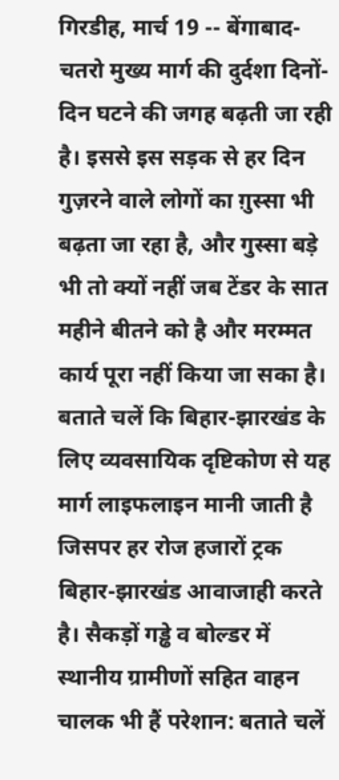गिरडीह, मार्च 19 -- बेंगाबाद-चतरो मुख्य मार्ग की दुर्दशा दिनों-दिन घटने की जगह बढ़ती जा रही है। इससे इस सड़क से हर दिन गुज़रने वाले लोगों का ग़ुस्सा भी बढ़ता जा रहा है, और गुस्सा बड़े भी तो क्यों नहीं जब टेंडर के सात महीने बीतने को है और मरम्मत कार्य पूरा नहीं किया जा सका है। बताते चलें कि बिहार-झारखंड के लिए व्यवसायिक दृष्टिकोण से यह मार्ग लाइफलाइन मानी जाती है जिसपर हर रोज हजारों ट्रक बिहार-झारखंड आवाजाही करते है। सैकड़ों गड्ढे व बोल्डर में स्थानीय ग्रामीणों सहित वाहन चालक भी हैं परेशान: बताते चलें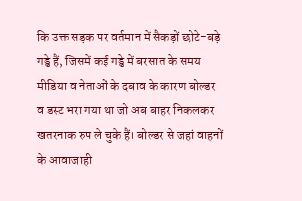कि उक्त सड़क पर वर्तमान में सैकड़ों छोटे-बड़े गड्ढे हैं, जिसमें कई गड्ढे में बरसात के समय मीडिया व नेताओं के दबाव के कारण बोल्डर व डस्ट भरा गया था जो अब बाहर निकलकर खतरनाक रुप ले चुके हैं। बोल्डर से जहां वाहनों के आवाजाही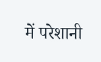में परेशानी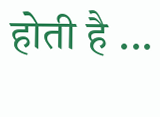होती है ...